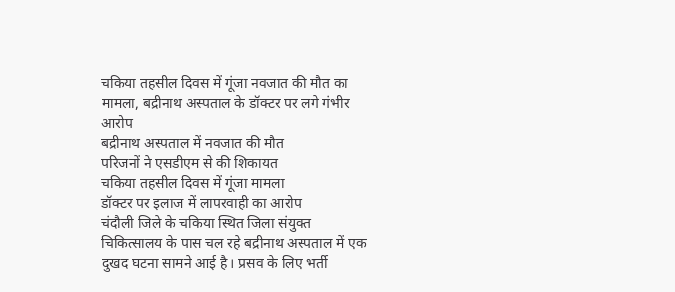चकिया तहसील दिवस में गूंजा नवजात की मौत का मामला, बद्रीनाथ अस्पताल के डॉक्टर पर लगे गंभीर आरोप
बद्रीनाथ अस्पताल में नवजात की मौत
परिजनों ने एसडीएम से की शिकायत
चकिया तहसील दिवस में गूंजा मामला
डॉक्टर पर इलाज में लापरवाही का आरोप
चंदौली जिले के चकिया स्थित जिला संयुक्त चिकित्सालय के पास चल रहे बद्रीनाथ अस्पताल में एक दुखद घटना सामने आई है। प्रसव के लिए भर्ती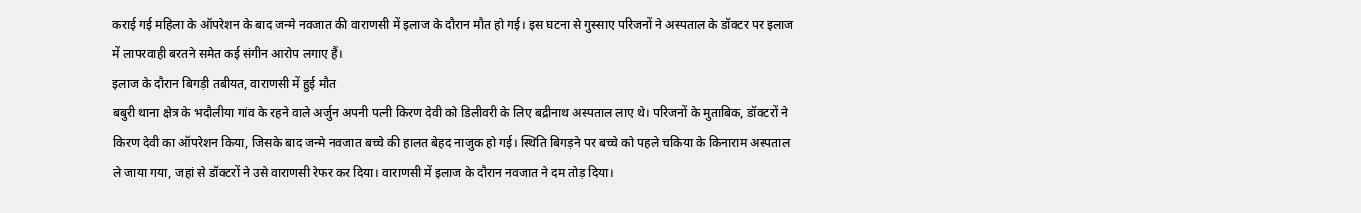कराई गई महिला के ऑपरेशन के बाद जन्मे नवजात की वाराणसी में इलाज के दौरान मौत हो गई। इस घटना से गुस्साए परिजनों ने अस्पताल के डॉक्टर पर इलाज में लापरवाही बरतने समेत कई संगीन आरोप लगाए हैं।
इलाज के दौरान बिगड़ी तबीयत, वाराणसी में हुई मौत
बबुरी थाना क्षेत्र के भदौलीया गांव के रहने वाले अर्जुन अपनी पत्नी किरण देवी को डिलीवरी के लिए बद्रीनाथ अस्पताल लाए थे। परिजनों के मुताबिक, डॉक्टरों ने किरण देवी का ऑपरेशन किया, जिसके बाद जन्मे नवजात बच्चे की हालत बेहद नाजुक हो गई। स्थिति बिगड़ने पर बच्चे को पहले चकिया के किनाराम अस्पताल ले जाया गया, जहां से डॉक्टरों ने उसे वाराणसी रेफर कर दिया। वाराणसी में इलाज के दौरान नवजात ने दम तोड़ दिया।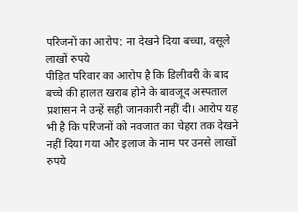परिजनों का आरोप: ना देखने दिया बच्चा, वसूले लाखों रुपये
पीड़ित परिवार का आरोप है कि डिलीवरी के बाद बच्चे की हालत खराब होने के बावजूद अस्पताल प्रशासन ने उन्हें सही जानकारी नहीं दी। आरोप यह भी है कि परिजनों को नवजात का चेहरा तक देखने नहीं दिया गया और इलाज के नाम पर उनसे लाखों रुपये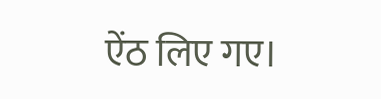ऐंठ लिए गए।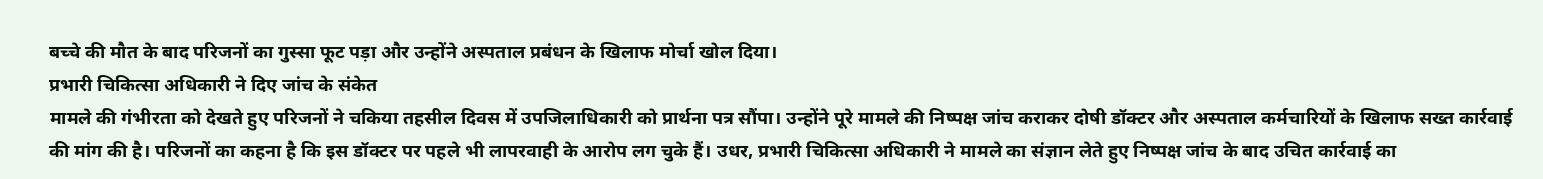बच्चे की मौत के बाद परिजनों का गुस्सा फूट पड़ा और उन्होंने अस्पताल प्रबंधन के खिलाफ मोर्चा खोल दिया।
प्रभारी चिकित्सा अधिकारी ने दिए जांच के संकेत
मामले की गंभीरता को देखते हुए परिजनों ने चकिया तहसील दिवस में उपजिलाधिकारी को प्रार्थना पत्र सौंपा। उन्होंने पूरे मामले की निष्पक्ष जांच कराकर दोषी डॉक्टर और अस्पताल कर्मचारियों के खिलाफ सख्त कार्रवाई की मांग की है। परिजनों का कहना है कि इस डॉक्टर पर पहले भी लापरवाही के आरोप लग चुके हैं। उधर, प्रभारी चिकित्सा अधिकारी ने मामले का संज्ञान लेते हुए निष्पक्ष जांच के बाद उचित कार्रवाई का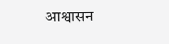आश्वासन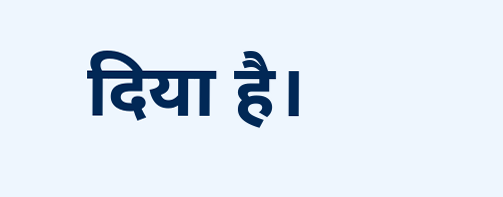दिया है।